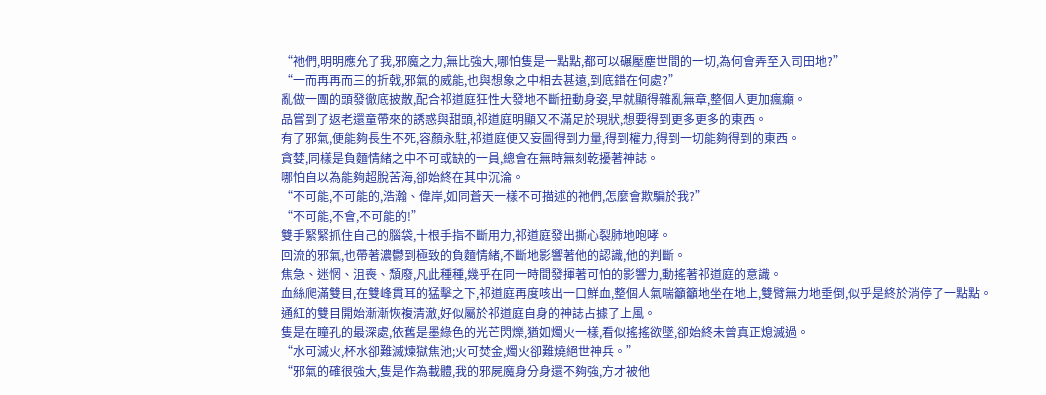“祂們,明明應允了我,邪魔之力,無比強大,哪怕隻是一點點,都可以碾壓塵世間的一切,為何會弄至入司田地?”
“一而再再而三的折戟,邪氣的威能,也與想象之中相去甚遠,到底錯在何處?”
亂做一團的頭發徹底披散,配合祁道庭狂性大發地不斷扭動身姿,早就顯得雜亂無章,整個人更加瘋癲。
品嘗到了返老還童帶來的誘惑與甜頭,祁道庭明顯又不滿足於現狀,想要得到更多更多的東西。
有了邪氣,便能夠長生不死,容顏永駐,祁道庭便又妄圖得到力量,得到權力,得到一切能夠得到的東西。
貪婪,同樣是負麵情緒之中不可或缺的一員,總會在無時無刻乾擾著神誌。
哪怕自以為能夠超脫苦海,卻始終在其中沉淪。
“不可能,不可能的,浩瀚、偉岸,如同蒼天一樣不可描述的祂們,怎麼會欺騙於我?”
“不可能,不會,不可能的!”
雙手緊緊抓住自己的腦袋,十根手指不斷用力,祁道庭發出撕心裂肺地咆哮。
回流的邪氣,也帶著濃鬱到極致的負麵情緒,不斷地影響著他的認識,他的判斷。
焦急、迷惘、沮喪、頹廢,凡此種種,幾乎在同一時間發揮著可怕的影響力,動搖著祁道庭的意識。
血絲爬滿雙目,在雙峰貫耳的猛擊之下,祁道庭再度咳出一口鮮血,整個人氣喘籲籲地坐在地上,雙臂無力地垂倒,似乎是終於消停了一點點。
通紅的雙目開始漸漸恢複清澈,好似屬於祁道庭自身的神誌占據了上風。
隻是在瞳孔的最深處,依舊是墨綠色的光芒閃爍,猶如燭火一樣,看似搖搖欲墜,卻始終未曾真正熄滅過。
“水可滅火,杯水卻難滅煉獄焦池;火可焚金,燭火卻難燒絕世神兵。”
“邪氣的確很強大,隻是作為載體,我的邪屍魔身分身還不夠強,方才被他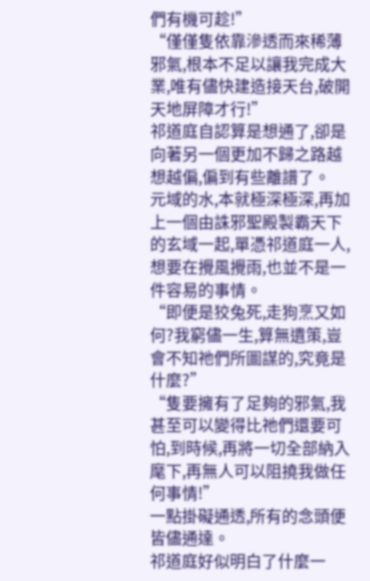們有機可趁!”
“僅僅隻依靠滲透而來稀薄邪氣,根本不足以讓我完成大業,唯有儘快建造接天台,破開天地屏障才行!”
祁道庭自認算是想通了,卻是向著另一個更加不歸之路越想越偏,偏到有些離譜了。
元域的水,本就極深極深,再加上一個由誅邪聖殿製霸天下的玄域一起,單憑祁道庭一人,想要在攪風攪雨,也並不是一件容易的事情。
“即便是狡兔死,走狗烹又如何?我窮儘一生,算無遺策,豈會不知祂們所圖謀的,究竟是什麼?”
“隻要擁有了足夠的邪氣,我甚至可以變得比祂們還要可怕,到時候,再將一切全部納入麾下,再無人可以阻撓我做任何事情!”
一點掛礙通透,所有的念頭便皆儘通達。
祁道庭好似明白了什麼一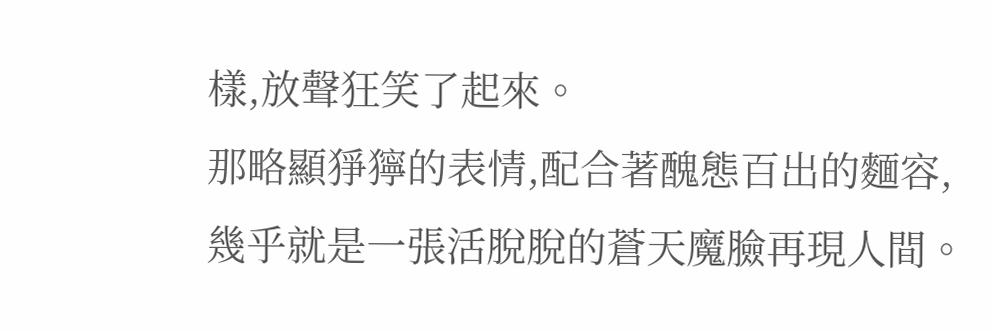樣,放聲狂笑了起來。
那略顯猙獰的表情,配合著醜態百出的麵容,幾乎就是一張活脫脫的蒼天魔臉再現人間。